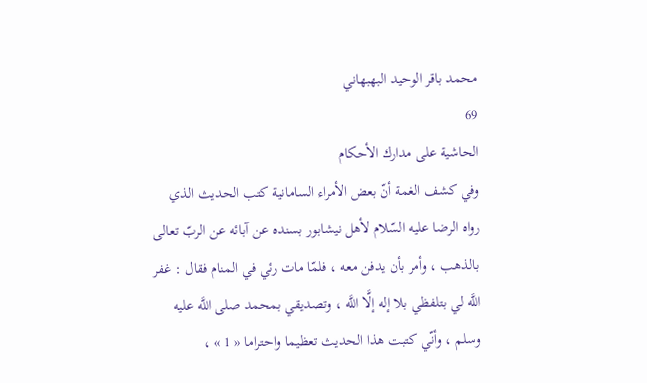محمد باقر الوحيد البهبهاني
69
الحاشية على مدارك الأحكام
وفي كشف الغمة أنّ بعض الأمراء السامانية كتب الحديث الذي رواه الرضا عليه السّلام لأهل نيشابور بسنده عن آبائه عن الربّ تعالى بالذهب ، وأمر بأن يدفن معه ، فلمّا مات رئي في المنام فقال : غفر اللَّه لي بتلفظي بلا إله إلَّا اللَّه ، وتصديقي بمحمد صلى اللَّه عليه وسلم ، وأنّي كتبت هذا الحديث تعظيما واحتراما « 1 » ،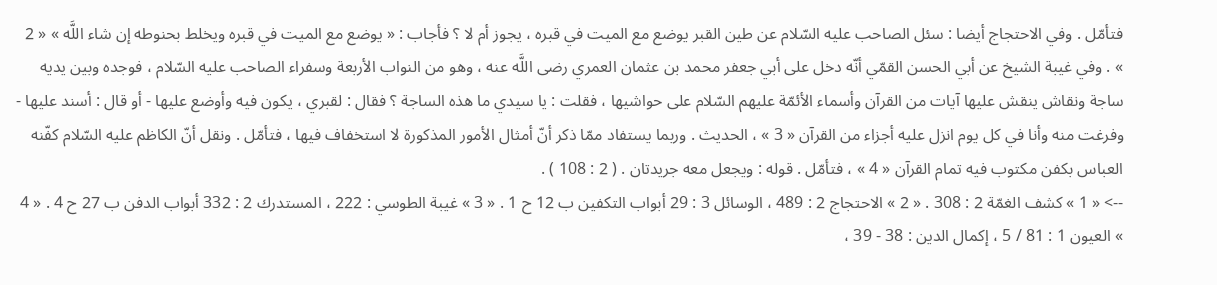فتأمّل . وفي الاحتجاج أيضا : سئل الصاحب عليه السّلام عن طين القبر يوضع مع الميت في قبره ، يجوز أم لا ؟ فأجاب : « يوضع مع الميت في قبره ويخلط بحنوطه إن شاء اللَّه » « 2 » . وفي غيبة الشيخ عن أبي الحسن القمّي أنّه دخل على أبي جعفر محمد بن عثمان العمري رضى اللَّه عنه ، وهو من النواب الأربعة وسفراء الصاحب عليه السّلام ، فوجده وبين يديه ساجة ونقاش ينقش عليها آيات من القرآن وأسماء الأئمّة عليهم السّلام على حواشيها ، فقلت : يا سيدي ما هذه الساجة ؟ فقال : لقبري ، يكون فيه وأوضع عليها - أو قال : أسند عليها - وفرغت منه وأنا في كل يوم انزل عليه أجزاء من القرآن « 3 » ، الحديث . وربما يستفاد ممّا ذكر أنّ أمثال الأمور المذكورة لا استخفاف فيها ، فتأمّل . ونقل أنّ الكاظم عليه السّلام كفّنه العباس بكفن مكتوب فيه تمام القرآن « 4 » ، فتأمّل . قوله : ويجعل معه جريدتان . ( 2 : 108 ) .
--> « 1 » كشف الغمّة 2 : 308 . « 2 » الاحتجاج 2 : 489 ، الوسائل 3 : 29 أبواب التكفين ب 12 ح 1 . « 3 » غيبة الطوسي : 222 ، المستدرك 2 : 332 أبواب الدفن ب 27 ح 4 . « 4 » العيون 1 : 81 / 5 ، إكمال الدين : 38 - 39 ،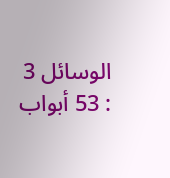الوسائل 3 : 53 أبواب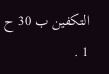التكفين ب 30 ح 1 .